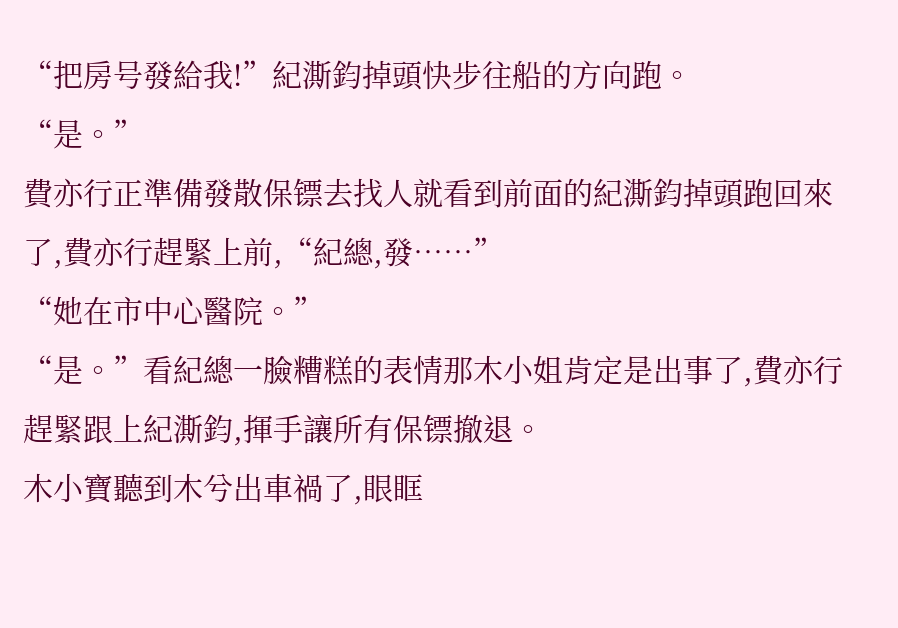“把房号發給我!”紀澌鈞掉頭快步往船的方向跑。
“是。”
費亦行正準備發散保镖去找人就看到前面的紀澌鈞掉頭跑回來了,費亦行趕緊上前,“紀總,發……”
“她在市中心醫院。”
“是。”看紀總一臉糟糕的表情那木小姐肯定是出事了,費亦行趕緊跟上紀澌鈞,揮手讓所有保镖撤退。
木小寶聽到木兮出車禍了,眼眶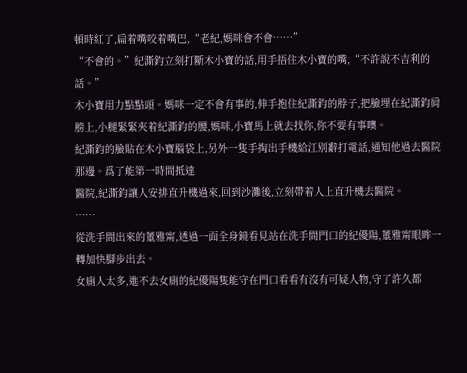頓時紅了,扁着嘴咬着嘴巴,“老紀,媽咪會不會……”
“不會的。”紀澌鈞立刻打斷木小寶的話,用手捂住木小寶的嘴,“不許說不吉利的話。”
木小寶用力點點頭。媽咪一定不會有事的,伸手抱住紀澌鈞的脖子,把臉埋在紀澌鈞肩膀上,小腿緊緊夾着紀澌鈞的腰,媽咪,小寶馬上就去找你,你不要有事噢。
紀澌鈞的臉貼在木小寶腦袋上,另外一隻手掏出手機給江别辭打電話,通知他過去醫院那邊。爲了能第一時間抵達
醫院,紀澌鈞讓人安排直升機過來,回到沙灘後,立刻帶着人上直升機去醫院。
……
從洗手間出來的董雅甯,透過一面全身鏡看見站在洗手間門口的紀優陽,董雅甯眼眸一轉加快腳步出去。
女廁人太多,進不去女廁的紀優陽隻能守在門口看看有沒有可疑人物,守了許久都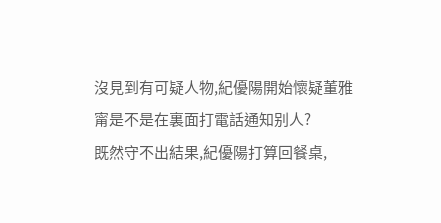沒見到有可疑人物,紀優陽開始懷疑董雅甯是不是在裏面打電話通知别人?
既然守不出結果,紀優陽打算回餐桌,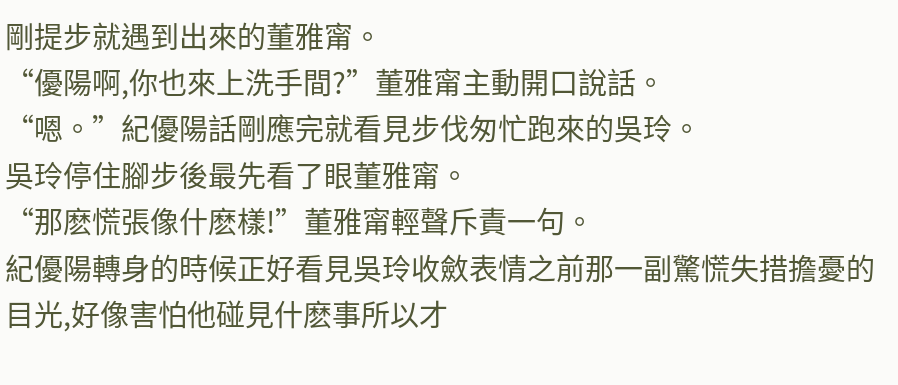剛提步就遇到出來的董雅甯。
“優陽啊,你也來上洗手間?”董雅甯主動開口說話。
“嗯。”紀優陽話剛應完就看見步伐匆忙跑來的吳玲。
吳玲停住腳步後最先看了眼董雅甯。
“那麽慌張像什麽樣!”董雅甯輕聲斥責一句。
紀優陽轉身的時候正好看見吳玲收斂表情之前那一副驚慌失措擔憂的目光,好像害怕他碰見什麽事所以才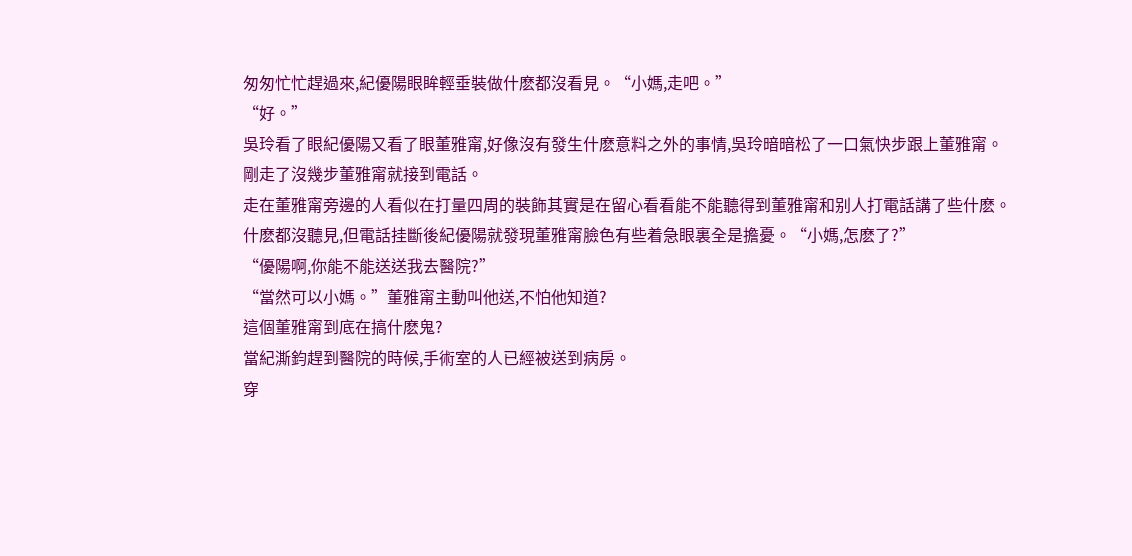匆匆忙忙趕過來,紀優陽眼眸輕垂裝做什麽都沒看見。“小媽,走吧。”
“好。”
吳玲看了眼紀優陽又看了眼董雅甯,好像沒有發生什麽意料之外的事情,吳玲暗暗松了一口氣快步跟上董雅甯。
剛走了沒幾步董雅甯就接到電話。
走在董雅甯旁邊的人看似在打量四周的裝飾其實是在留心看看能不能聽得到董雅甯和别人打電話講了些什麽。
什麽都沒聽見,但電話挂斷後紀優陽就發現董雅甯臉色有些着急眼裏全是擔憂。“小媽,怎麽了?”
“優陽啊,你能不能送送我去醫院?”
“當然可以小媽。”董雅甯主動叫他送,不怕他知道?
這個董雅甯到底在搞什麽鬼?
當紀澌鈞趕到醫院的時候,手術室的人已經被送到病房。
穿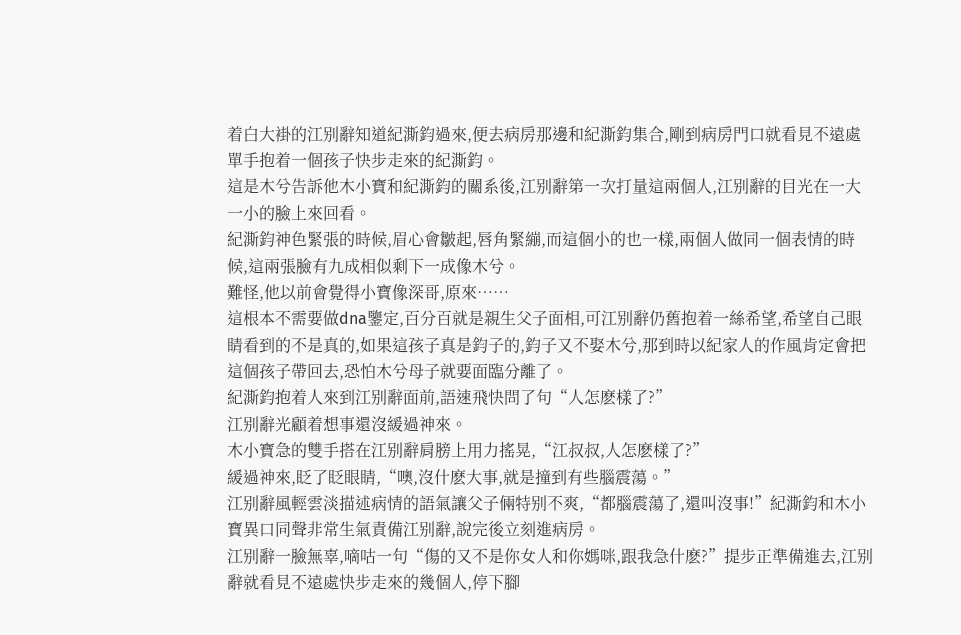着白大褂的江别辭知道紀澌鈞過來,便去病房那邊和紀澌鈞集合,剛到病房門口就看見不遠處單手抱着一個孩子快步走來的紀澌鈞。
這是木兮告訴他木小寶和紀澌鈞的關系後,江别辭第一次打量這兩個人,江别辭的目光在一大一小的臉上來回看。
紀澌鈞神色緊張的時候,眉心會皺起,唇角緊繃,而這個小的也一樣,兩個人做同一個表情的時候,這兩張臉有九成相似剩下一成像木兮。
難怪,他以前會覺得小寶像深哥,原來……
這根本不需要做dna鑒定,百分百就是親生父子面相,可江别辭仍舊抱着一絲希望,希望自己眼睛看到的不是真的,如果這孩子真是鈞子的,鈞子又不娶木兮,那到時以紀家人的作風肯定會把這個孩子帶回去,恐怕木兮母子就要面臨分離了。
紀澌鈞抱着人來到江别辭面前,語速飛快問了句“人怎麽樣了?”
江别辭光顧着想事還沒緩過神來。
木小寶急的雙手搭在江别辭肩膀上用力搖晃,“江叔叔,人怎麽樣了?”
緩過神來,眨了眨眼睛,“噢,沒什麽大事,就是撞到有些腦震蕩。”
江别辭風輕雲淡描述病情的語氣讓父子倆特别不爽,“都腦震蕩了,還叫沒事!”紀澌鈞和木小寶異口同聲非常生氣責備江别辭,說完後立刻進病房。
江别辭一臉無辜,嘀咕一句“傷的又不是你女人和你媽咪,跟我急什麽?”提步正準備進去,江别辭就看見不遠處快步走來的幾個人,停下腳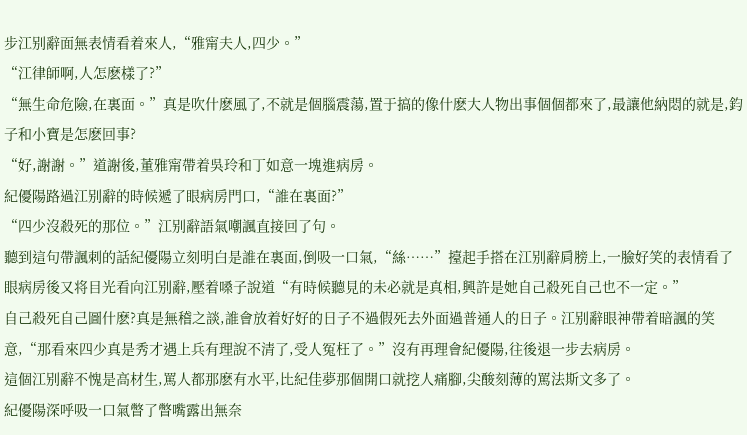步江别辭面無表情看着來人,“雅甯夫人,四少。”
“江律師啊,人怎麽樣了?”
“無生命危險,在裏面。”真是吹什麽風了,不就是個腦震蕩,置于搞的像什麽大人物出事個個都來了,最讓他納悶的就是,鈞子和小寶是怎麽回事?
“好,謝謝。”道謝後,董雅甯帶着吳玲和丁如意一塊進病房。
紀優陽路過江别辭的時候遞了眼病房門口,“誰在裏面?”
“四少沒殺死的那位。”江别辭語氣嘲諷直接回了句。
聽到這句帶諷刺的話紀優陽立刻明白是誰在裏面,倒吸一口氣,“絲……”擡起手搭在江别辭肩膀上,一臉好笑的表情看了眼病房後又将目光看向江别辭,壓着嗓子說道“有時候聽見的未必就是真相,興許是她自己殺死自己也不一定。”
自己殺死自己圖什麽?真是無稽之談,誰會放着好好的日子不過假死去外面過普通人的日子。江别辭眼神帶着暗諷的笑意,“那看來四少真是秀才遇上兵有理說不清了,受人冤枉了。”沒有再理會紀優陽,往後退一步去病房。
這個江别辭不愧是高材生,罵人都那麽有水平,比紀佳夢那個開口就挖人痛腳,尖酸刻薄的罵法斯文多了。
紀優陽深呼吸一口氣瞥了瞥嘴露出無奈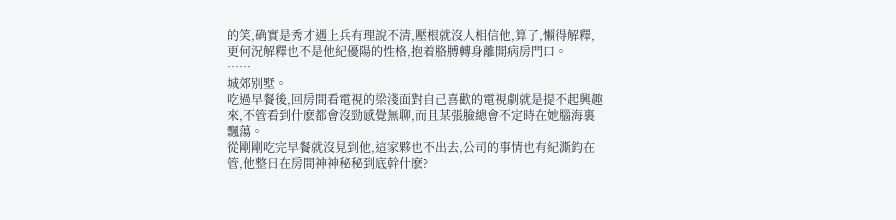的笑,确實是秀才遇上兵有理說不清,壓根就沒人相信他,算了,懶得解釋,更何況解釋也不是他紀優陽的性格,抱着胳膊轉身離開病房門口。
……
城郊别墅。
吃過早餐後,回房間看電視的梁淺面對自己喜歡的電視劇就是提不起興趣來,不管看到什麽都會沒勁感覺無聊,而且某張臉總會不定時在她腦海裏飄蕩。
從剛剛吃完早餐就沒見到他,這家夥也不出去,公司的事情也有紀澌鈞在管,他整日在房間神神秘秘到底幹什麽?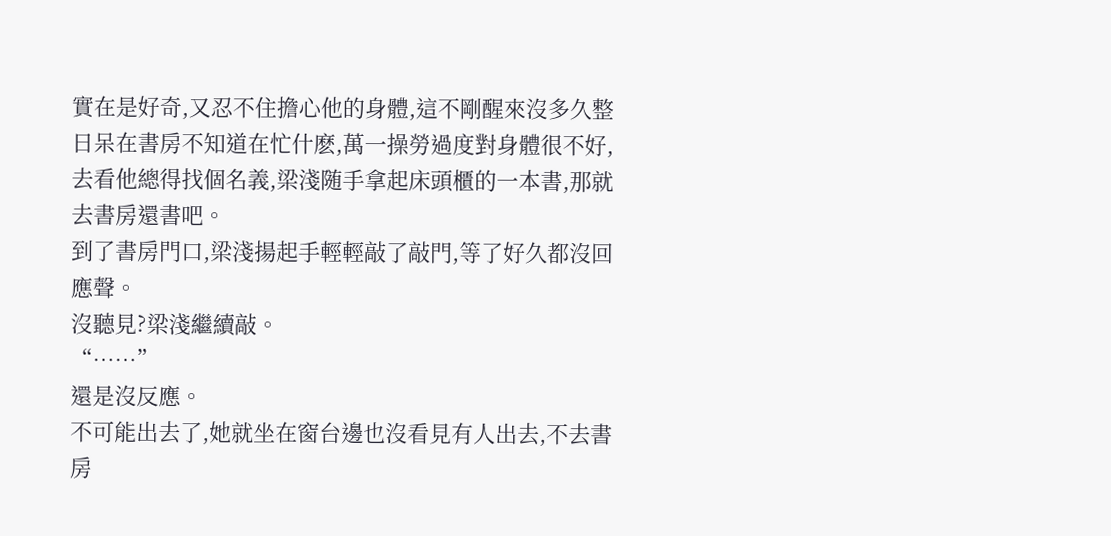實在是好奇,又忍不住擔心他的身體,這不剛醒來沒多久整日呆在書房不知道在忙什麽,萬一操勞過度對身體很不好,去看他總得找個名義,梁淺随手拿起床頭櫃的一本書,那就去書房還書吧。
到了書房門口,梁淺揚起手輕輕敲了敲門,等了好久都沒回應聲。
沒聽見?梁淺繼續敲。
“……”
還是沒反應。
不可能出去了,她就坐在窗台邊也沒看見有人出去,不去書房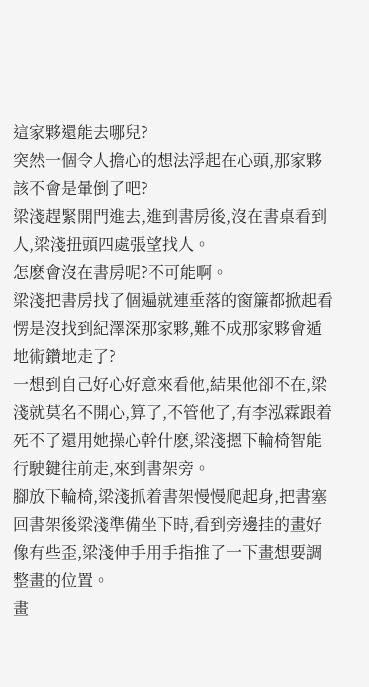這家夥還能去哪兒?
突然一個令人擔心的想法浮起在心頭,那家夥該不會是暈倒了吧?
梁淺趕緊開門進去,進到書房後,沒在書桌看到人,梁淺扭頭四處張望找人。
怎麽會沒在書房呢?不可能啊。
梁淺把書房找了個遍就連垂落的窗簾都掀起看愣是沒找到紀澤深那家夥,難不成那家夥會遁地術鑽地走了?
一想到自己好心好意來看他,結果他卻不在,梁淺就莫名不開心,算了,不管他了,有李泓霖跟着死不了還用她操心幹什麽,梁淺摁下輪椅智能行駛鍵往前走,來到書架旁。
腳放下輪椅,梁淺抓着書架慢慢爬起身,把書塞回書架後梁淺準備坐下時,看到旁邊挂的畫好像有些歪,梁淺伸手用手指推了一下畫想要調整畫的位置。
畫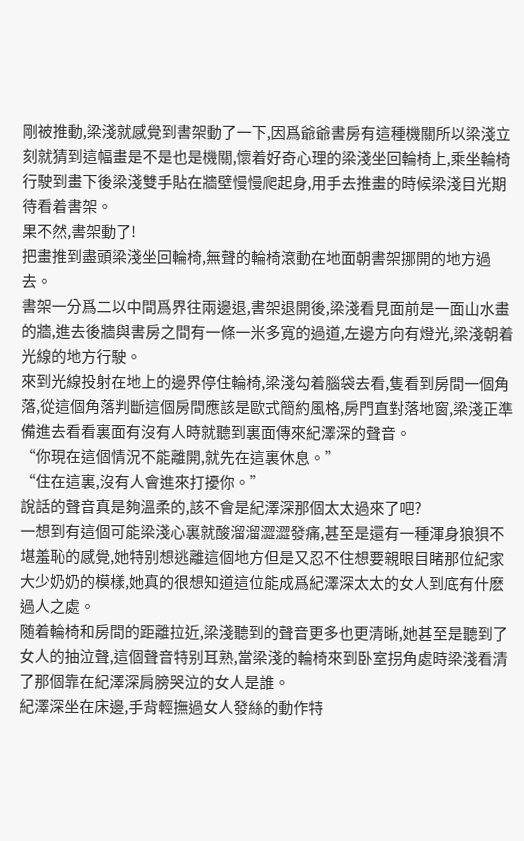剛被推動,梁淺就感覺到書架動了一下,因爲爺爺書房有這種機關所以梁淺立刻就猜到這幅畫是不是也是機關,懷着好奇心理的梁淺坐回輪椅上,乘坐輪椅行駛到畫下後梁淺雙手貼在牆壁慢慢爬起身,用手去推畫的時候梁淺目光期待看着書架。
果不然,書架動了!
把畫推到盡頭梁淺坐回輪椅,無聲的輪椅滾動在地面朝書架挪開的地方過去。
書架一分爲二以中間爲界往兩邊退,書架退開後,梁淺看見面前是一面山水畫的牆,進去後牆與書房之間有一條一米多寬的過道,左邊方向有燈光,梁淺朝着光線的地方行駛。
來到光線投射在地上的邊界停住輪椅,梁淺勾着腦袋去看,隻看到房間一個角落,從這個角落判斷這個房間應該是歐式簡約風格,房門直對落地窗,梁淺正準備進去看看裏面有沒有人時就聽到裏面傳來紀澤深的聲音。
“你現在這個情況不能離開,就先在這裏休息。”
“住在這裏,沒有人會進來打擾你。”
說話的聲音真是夠溫柔的,該不會是紀澤深那個太太過來了吧?
一想到有這個可能梁淺心裏就酸溜溜澀澀發痛,甚至是還有一種渾身狼狽不堪羞恥的感覺,她特别想逃離這個地方但是又忍不住想要親眼目睹那位紀家大少奶奶的模樣,她真的很想知道這位能成爲紀澤深太太的女人到底有什麽過人之處。
随着輪椅和房間的距離拉近,梁淺聽到的聲音更多也更清晰,她甚至是聽到了女人的抽泣聲,這個聲音特别耳熟,當梁淺的輪椅來到卧室拐角處時梁淺看清了那個靠在紀澤深肩膀哭泣的女人是誰。
紀澤深坐在床邊,手背輕撫過女人發絲的動作特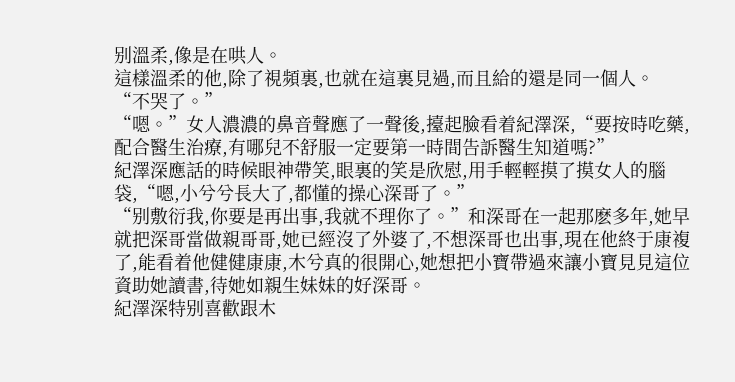别溫柔,像是在哄人。
這樣溫柔的他,除了視頻裏,也就在這裏見過,而且給的還是同一個人。
“不哭了。”
“嗯。”女人濃濃的鼻音聲應了一聲後,擡起臉看着紀澤深,“要按時吃藥,配合醫生治療,有哪兒不舒服一定要第一時間告訴醫生知道嗎?”
紀澤深應話的時候眼神帶笑,眼裏的笑是欣慰,用手輕輕摸了摸女人的腦袋,“嗯,小兮兮長大了,都懂的操心深哥了。”
“别敷衍我,你要是再出事,我就不理你了。”和深哥在一起那麽多年,她早就把深哥當做親哥哥,她已經沒了外婆了,不想深哥也出事,現在他終于康複了,能看着他健健康康,木兮真的很開心,她想把小寶帶過來讓小寶見見這位資助她讀書,待她如親生妹妹的好深哥。
紀澤深特别喜歡跟木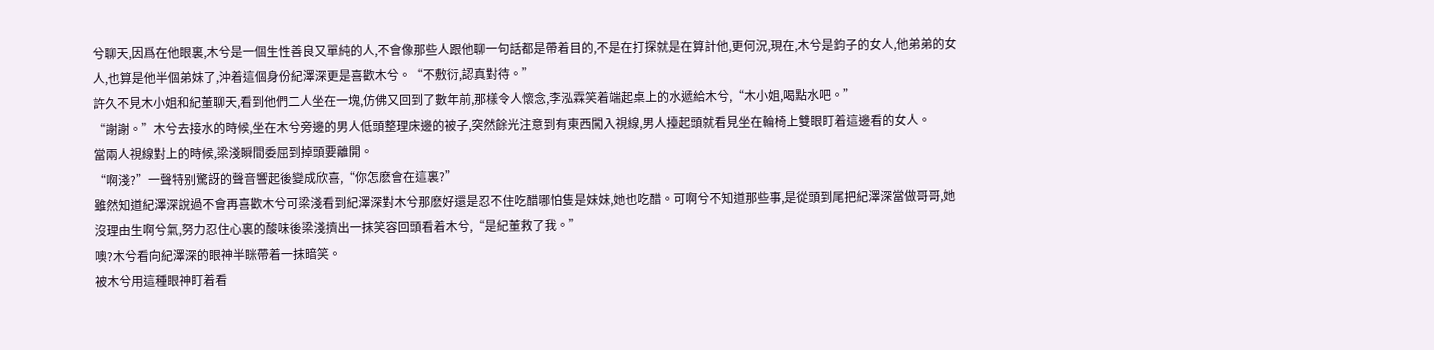兮聊天,因爲在他眼裏,木兮是一個生性善良又單純的人,不會像那些人跟他聊一句話都是帶着目的,不是在打探就是在算計他,更何況,現在,木兮是鈞子的女人,他弟弟的女人,也算是他半個弟妹了,沖着這個身份紀澤深更是喜歡木兮。“不敷衍,認真對待。”
許久不見木小姐和紀董聊天,看到他們二人坐在一塊,仿佛又回到了數年前,那樣令人懷念,李泓霖笑着端起桌上的水遞給木兮,“木小姐,喝點水吧。”
“謝謝。”木兮去接水的時候,坐在木兮旁邊的男人低頭整理床邊的被子,突然餘光注意到有東西闖入視線,男人擡起頭就看見坐在輪椅上雙眼盯着這邊看的女人。
當兩人視線對上的時候,梁淺瞬間委屈到掉頭要離開。
“啊淺?”一聲特别驚訝的聲音響起後變成欣喜,“你怎麽會在這裏?”
雖然知道紀澤深說過不會再喜歡木兮可梁淺看到紀澤深對木兮那麽好還是忍不住吃醋哪怕隻是妹妹,她也吃醋。可啊兮不知道那些事,是從頭到尾把紀澤深當做哥哥,她沒理由生啊兮氣,努力忍住心裏的酸味後梁淺擠出一抹笑容回頭看着木兮,“是紀董救了我。”
噢?木兮看向紀澤深的眼神半眯帶着一抹暗笑。
被木兮用這種眼神盯着看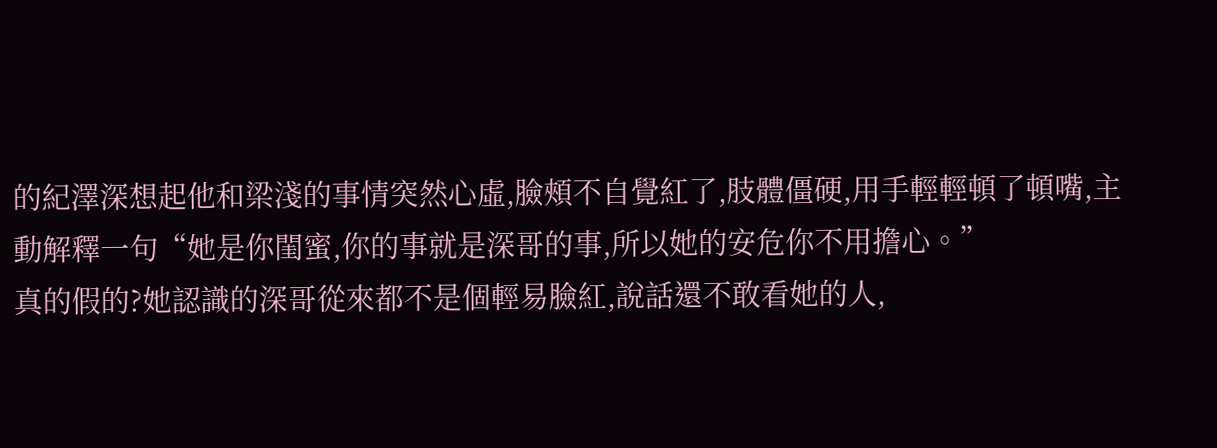的紀澤深想起他和梁淺的事情突然心虛,臉頰不自覺紅了,肢體僵硬,用手輕輕頓了頓嘴,主動解釋一句“她是你閨蜜,你的事就是深哥的事,所以她的安危你不用擔心。”
真的假的?她認識的深哥從來都不是個輕易臉紅,說話還不敢看她的人,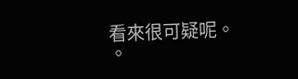看來很可疑呢。
。